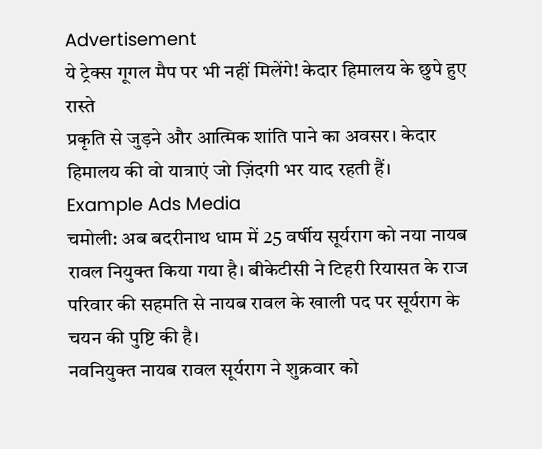Advertisement
ये ट्रेक्स गूगल मैप पर भी नहीं मिलेंगे! केदार हिमालय के छुपे हुए रास्ते
प्रकृति से जुड़ने और आत्मिक शांति पाने का अवसर। केदार हिमालय की वो यात्राएं जो ज़िंदगी भर याद रहती हैं।
Example Ads Media
चमोली: अब बदरीनाथ धाम में 25 वर्षीय सूर्यराग को नया नायब रावल नियुक्त किया गया है। बीकेटीसी ने टिहरी रियासत के राज परिवार की सहमति से नायब रावल के खाली पद पर सूर्यराग के चयन की पुष्टि की है।
नवनियुक्त नायब रावल सूर्यराग ने शुक्रवार को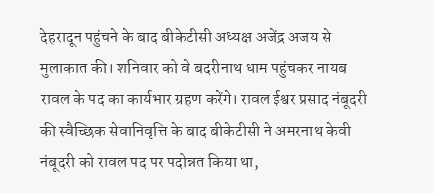देहरादून पहुंचने के बाद बीकेटीसी अध्यक्ष अजेंद्र अजय से मुलाकात की। शनिवार को वे बदरीनाथ धाम पहुंचकर नायब रावल के पद का कार्यभार ग्रहण करेंगे। रावल ईश्वर प्रसाद नंबूदरी की स्वैच्छिक सेवानिवृत्ति के बाद बीकेटीसी ने अमरनाथ केवी नंबूदरी को रावल पद पर पदोन्नत किया था,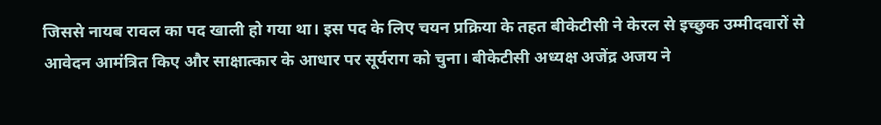जिससे नायब रावल का पद खाली हो गया था। इस पद के लिए चयन प्रक्रिया के तहत बीकेटीसी ने केरल से इच्छुक उम्मीदवारों से आवेदन आमंत्रित किए और साक्षात्कार के आधार पर सूर्यराग को चुना। बीकेटीसी अध्यक्ष अजेंद्र अजय ने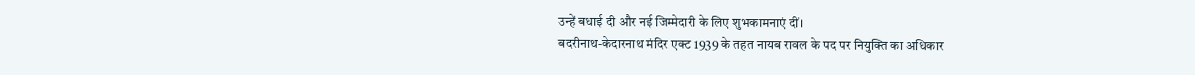उन्हें बधाई दी और नई जिम्मेदारी के लिए शुभकामनाएं दीं।
बदरीनाथ-केदारनाथ मंदिर एक्ट 1939 के तहत नायब रावल के पद पर नियुक्ति का अधिकार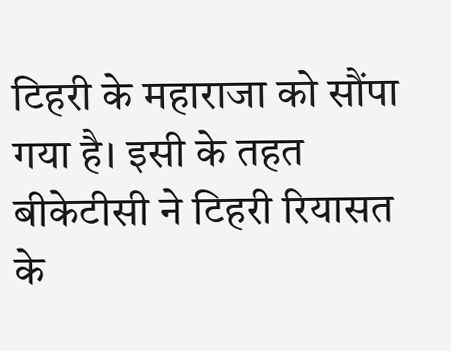टिहरी के महाराजा को सौंपा गया है। इसी के तहत बीकेटीसी ने टिहरी रियासत के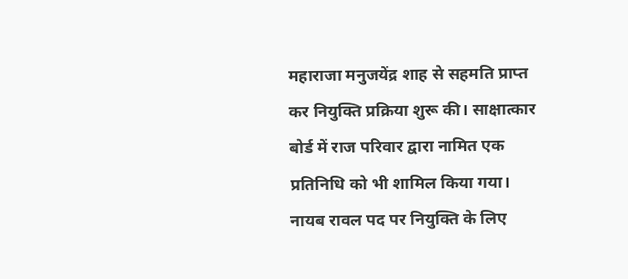महाराजा मनुजयेंद्र शाह से सहमति प्राप्त कर नियुक्ति प्रक्रिया शुरू की। साक्षात्कार बोर्ड में राज परिवार द्वारा नामित एक प्रतिनिधि को भी शामिल किया गया। नायब रावल पद पर नियुक्ति के लिए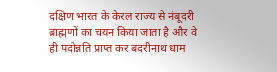दक्षिण भारत के केरल राज्य से नंबूदरी ब्राह्मणों का चयन किया जाता है और वे ही पदोन्नति प्राप्त कर बदरीनाथ धाम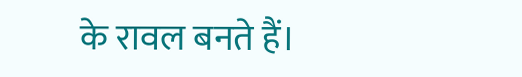के रावल बनते हैं।